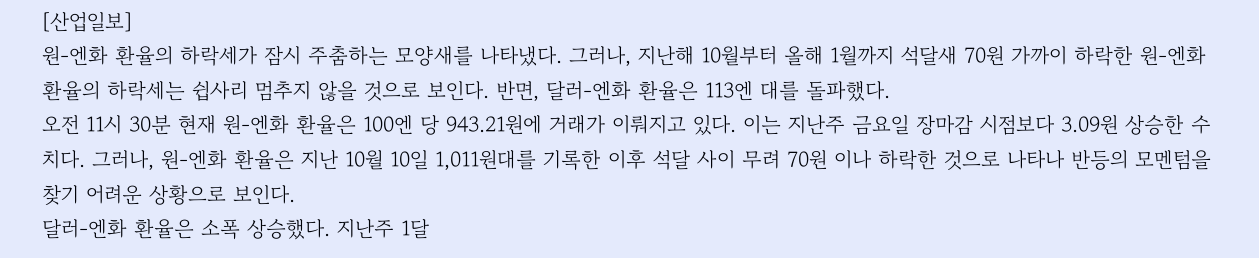[산업일보]
원-엔화 환율의 하락세가 잠시 주춤하는 모양새를 나타냈다. 그러나, 지난해 10월부터 올해 1월까지 석달새 70원 가까이 하락한 원-엔화 환율의 하락세는 쉽사리 멈추지 않을 것으로 보인다. 반면, 달러-엔화 환율은 113엔 대를 돌파했다.
오전 11시 30분 현재 원-엔화 환율은 100엔 당 943.21원에 거래가 이뤄지고 있다. 이는 지난주 금요일 장마감 시점보다 3.09원 상승한 수치다. 그러나, 원-엔화 환율은 지난 10월 10일 1,011원대를 기록한 이후 석달 사이 무려 70원 이나 하락한 것으로 나타나 반등의 모멘텀을 찾기 어려운 상황으로 보인다.
달러-엔화 환율은 소폭 상승했다. 지난주 1달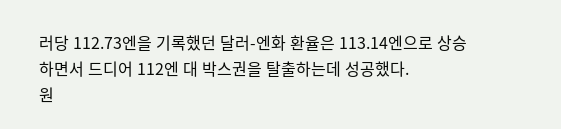러당 112.73엔을 기록했던 달러-엔화 환율은 113.14엔으로 상승하면서 드디어 112엔 대 박스권을 탈출하는데 성공했다.
원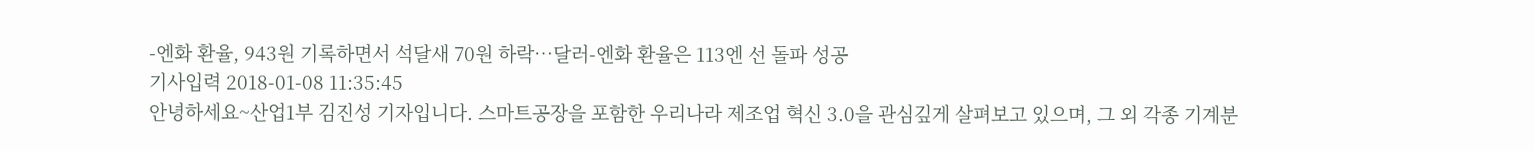-엔화 환율, 943원 기록하면서 석달새 70원 하락…달러-엔화 환율은 113엔 선 돌파 성공
기사입력 2018-01-08 11:35:45
안녕하세요~산업1부 김진성 기자입니다. 스마트공장을 포함한 우리나라 제조업 혁신 3.0을 관심깊게 살펴보고 있으며, 그 외 각종 기계분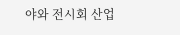야와 전시회 산업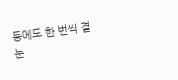등에도 한 번씩 곁눈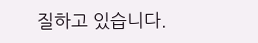질하고 있습니다.